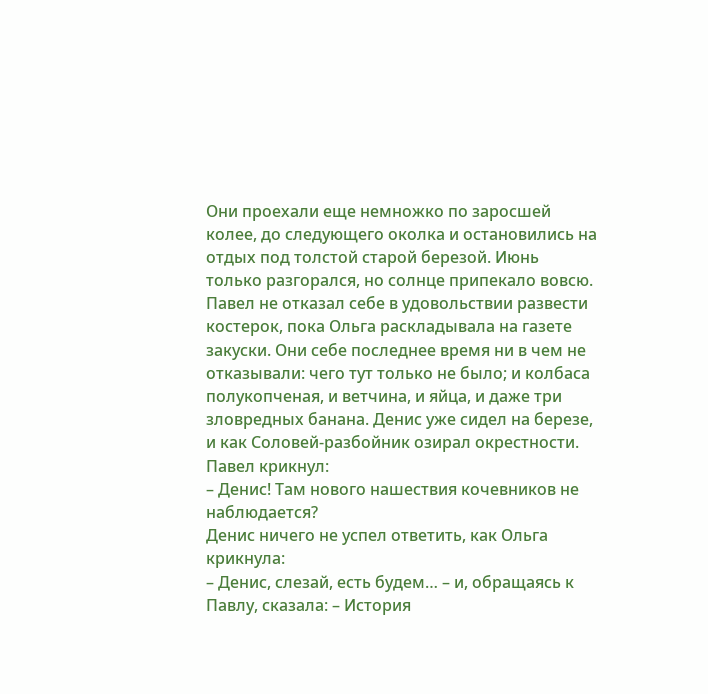Они проехали еще немножко по заросшей колее, до следующего околка и остановились на отдых под толстой старой березой. Июнь только разгорался, но солнце припекало вовсю. Павел не отказал себе в удовольствии развести костерок, пока Ольга раскладывала на газете закуски. Они себе последнее время ни в чем не отказывали: чего тут только не было; и колбаса полукопченая, и ветчина, и яйца, и даже три зловредных банана. Денис уже сидел на березе, и как Соловей-разбойник озирал окрестности.
Павел крикнул:
– Денис! Там нового нашествия кочевников не наблюдается?
Денис ничего не успел ответить, как Ольга крикнула:
– Денис, слезай, есть будем… – и, обращаясь к Павлу, сказала: – История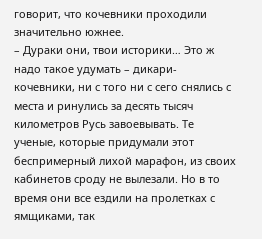говорит, что кочевники проходили значительно южнее.
– Дураки они, твои историки… Это ж надо такое удумать – дикари-кочевники, ни с того ни с сего снялись с места и ринулись за десять тысяч километров Русь завоевывать. Те ученые, которые придумали этот беспримерный лихой марафон, из своих кабинетов сроду не вылезали. Но в то время они все ездили на пролетках с ямщиками, так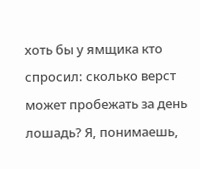хоть бы у ямщика кто спросил: сколько верст может пробежать за день лошадь? Я, понимаешь,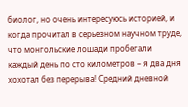биолог, но очень интересуюсь историей, и когда прочитал в серьезном научном труде, что монгольские лошади пробегали каждый день по сто километров – я два дня хохотал без перерыва! Средний дневной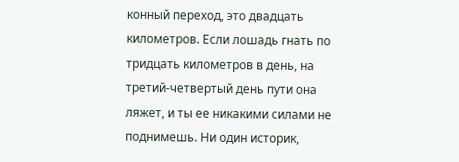конный переход, это двадцать километров. Если лошадь гнать по тридцать километров в день, на третий-четвертый день пути она ляжет, и ты ее никакими силами не поднимешь. Ни один историк,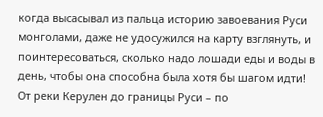когда высасывал из пальца историю завоевания Руси монголами, даже не удосужился на карту взглянуть, и поинтересоваться, сколько надо лошади еды и воды в день, чтобы она способна была хотя бы шагом идти! От реки Керулен до границы Руси – по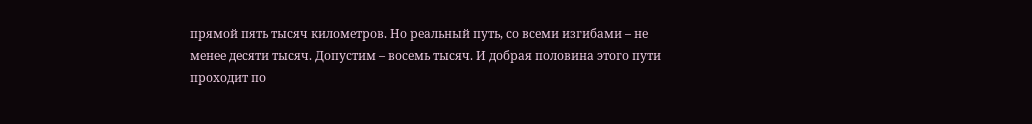прямой пять тысяч километров. Но реальный путь, со всеми изгибами – не менее десяти тысяч. Допустим – восемь тысяч. И добрая половина этого пути проходит по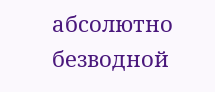абсолютно безводной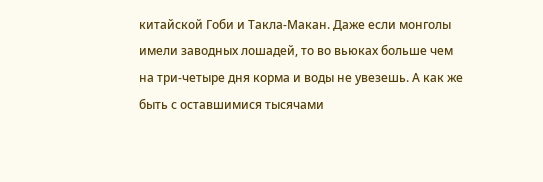китайской Гоби и Такла-Макан. Даже если монголы имели заводных лошадей, то во вьюках больше чем на три-четыре дня корма и воды не увезешь. А как же быть с оставшимися тысячами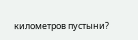километров пустыни?